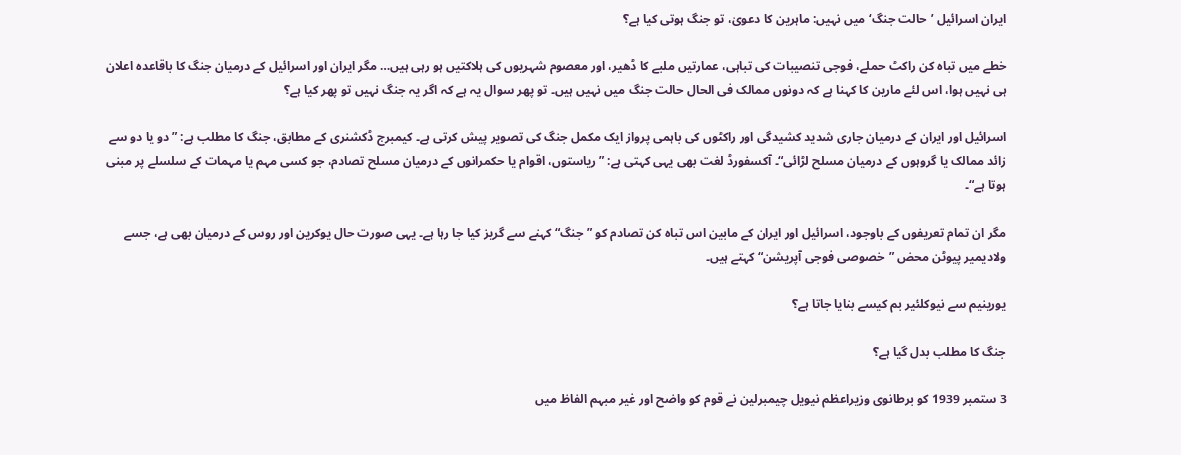ایران اسرائیل ’حالت جنگ‘ میں نہیں: ماہرین کا دعویٰ، تو جنگ ہوتی کیا ہے؟

خطے میں تباہ کن راکٹ حملے، فوجی تنصیبات کی تباہی، عمارتیں ملبے کا ڈھیر، اور معصوم شہریوں کی ہلاکتیں ہو رہی ہیں… مگر ایران اور اسرائیل کے درمیان جنگ کا باقاعدہ اعلان ہی نہیں ہوا، اس لئے مارین کا کہنا ہے کہ دونوں ممالک فی الحال حالت جنگ میں نہیں ہیں۔ تو پھر سوال یہ ہے کہ اگر یہ جنگ نہیں تو پھر کیا ہے؟

اسرائیل اور ایران کے درمیان جاری شدید کشیدگی اور راکٹوں کی باہمی پرواز ایک مکمل جنگ کی تصویر پیش کرتی ہے۔ کیمبرج ڈکشنری کے مطابق، جنگ کا مطلب ہے: ”دو یا دو سے زائد ممالک یا گروہوں کے درمیان مسلح لڑائی“۔ آکسفورڈ لغت بھی یہی کہتی ہے: ”ریاستوں، اقوام یا حکمرانوں کے درمیان مسلح تصادم، جو کسی مہم یا مہمات کے سلسلے پر مبنی ہوتا ہے“۔

مگر ان تمام تعریفوں کے باوجود، اسرائیل اور ایران کے مابین اس تباہ کن تصادم کو ”جنگ“ کہنے سے گریز کیا جا رہا ہے۔ یہی صورت حال یوکرین اور روس کے درمیان بھی ہے، جسے ولادیمیر پیوٹن محض ”خصوصی فوجی آپریشن“ کہتے ہیں۔

یورینیم سے نیوکلئیر بم کیسے بنایا جاتا ہے؟

جنگ کا مطلب بدل گیا ہے؟

3 ستمبر 1939 کو برطانوی وزیراعظم نیویل چیمبرلین نے قوم کو واضح اور غیر مبہم الفاظ میں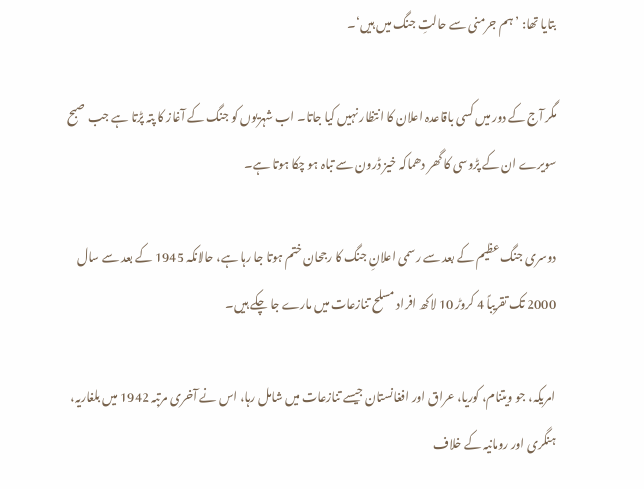بتایا تھا: ’ہم جرمنی سے حالتِ جنگ میں ہیں‘۔

مگر آج کے دور میں کسی باقاعدہ اعلان کا انتظار نہیں کیا جاتا۔ اب شہریوں کو جنگ کے آغاز کا پتہ پڑتا ہے جب صبح سویرے ان کے پڑوسی کا گھر دھماکہ خیز ڈرون سے تباہ ہو چکا ہوتا ہے۔

دوسری جنگ عظیم کے بعد سے رسمی اعلانِ جنگ کا رجحان ختم ہوتا جا رہا ہے، حالانکہ 1945 کے بعد سے سال 2000 تک تقریباً 4 کروڑ 10 لاکھ افراد مسلح تنازعات میں مارے جا چکے ہیں۔

امریکہ، جو ویتنام، کوریا، عراق اور افغانستان جیسے تنازعات میں شامل رہا، اس نے آخری مرتبہ 1942 میں بلغاریہ، ہنگری اور رومانیہ کے خلاف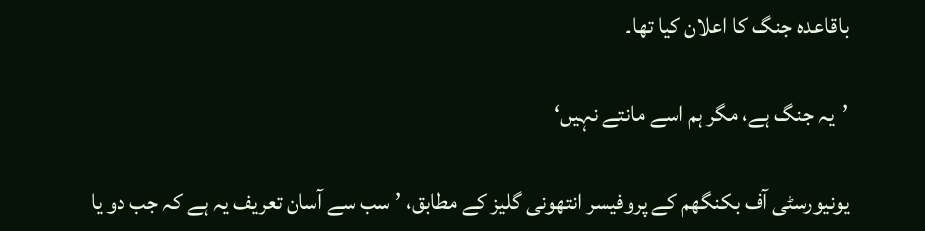باقاعدہ جنگ کا اعلان کیا تھا۔

’یہ جنگ ہے، مگر ہم اسے مانتے نہیں‘

یونیورسٹی آف بکنگھم کے پروفیسر انتھونی گلیز کے مطابق، ’سب سے آسان تعریف یہ ہے کہ جب دو یا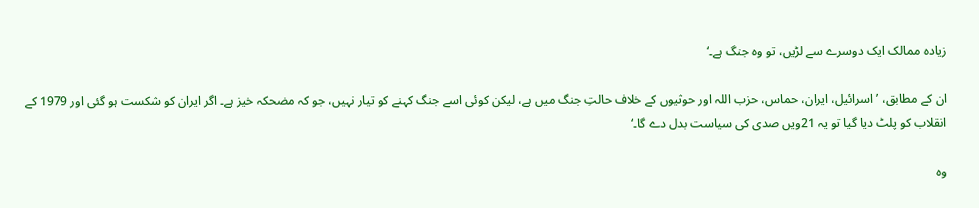زیادہ ممالک ایک دوسرے سے لڑیں، تو وہ جنگ ہے۔‘

ان کے مطابق، ’اسرائیل، ایران، حماس، حزب اللہ اور حوثیوں کے خلاف حالتِ جنگ میں ہے، لیکن کوئی اسے جنگ کہنے کو تیار نہیں، جو کہ مضحکہ خیز ہے۔ اگر ایران کو شکست ہو گئی اور 1979 کے انقلاب کو پلٹ دیا گیا تو یہ 21ویں صدی کی سیاست بدل دے گا۔‘

وہ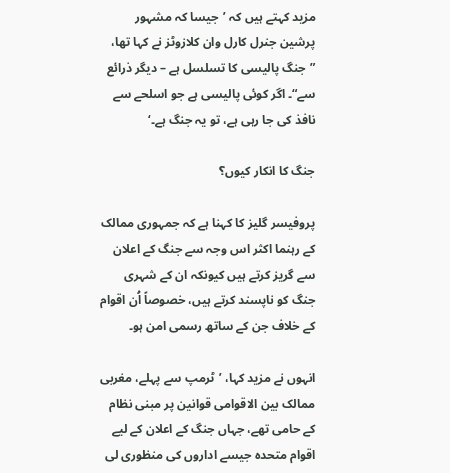مزید کہتے ہیں کہ ’جیسا کہ مشہور پرشین جنرل کارل وان کلازوٹز نے کہا تھا، ”جنگ پالیسی کا تسلسل ہے – دیگر ذرائع سے“۔ اگر کوئی پالیسی ہے جو اسلحے سے نافذ کی جا رہی ہے، تو یہ جنگ ہے۔‘

جنگ کا انکار کیوں؟

پروفیسر گلیز کا کہنا ہے کہ جمہوری ممالک کے رہنما اکثر اس وجہ سے جنگ کے اعلان سے گریز کرتے ہیں کیونکہ ان کے شہری جنگ کو ناپسند کرتے ہیں، خصوصاً اُن اقوام کے خلاف جن کے ساتھ رسمی امن ہو۔

انہوں نے مزید کہا، ’ٹرمپ سے پہلے، مغربی ممالک بین الاقوامی قوانین پر مبنی نظام کے حامی تھے، جہاں جنگ کے اعلان کے لیے اقوام متحدہ جیسے اداروں کی منظوری لی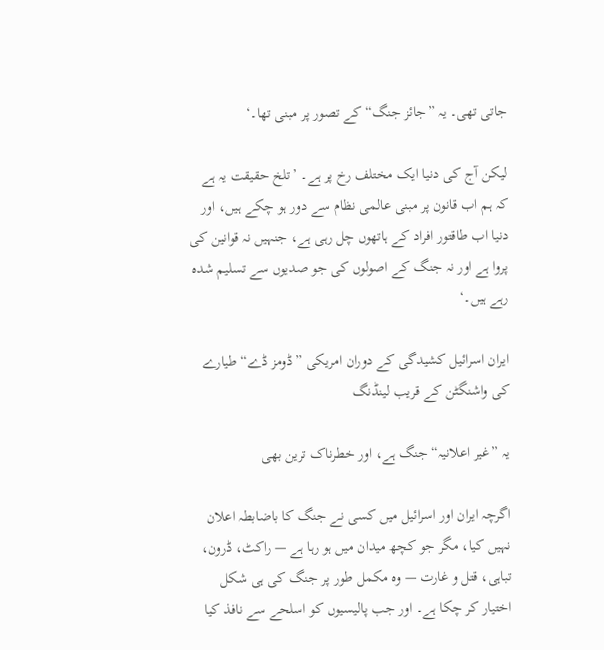جاتی تھی۔ یہ ”جائز جنگ“ کے تصور پر مبنی تھا۔‘

لیکن آج کی دنیا ایک مختلف رخ پر ہے۔ ’تلخ حقیقت یہ ہے کہ ہم اب قانون پر مبنی عالمی نظام سے دور ہو چکے ہیں، اور دنیا اب طاقتور افراد کے ہاتھوں چل رہی ہے، جنہیں نہ قوانین کی پروا ہے اور نہ جنگ کے اصولوں کی جو صدیوں سے تسلیم شدہ رہے ہیں۔‘

ایران اسرائیل کشیدگی کے دوران امریکی ”ڈومز ڈے“ طیارے کی واشنگٹن کے قریب لینڈنگ

یہ ”غیر اعلانیہ“ جنگ ہے، اور خطرناک ترین بھی

اگرچہ ایران اور اسرائیل میں کسی نے جنگ کا باضابطہ اعلان نہیں کیا، مگر جو کچھ میدان میں ہو رہا ہے — راکٹ، ڈرون، تباہی، قتل و غارت — وہ مکمل طور پر جنگ کی ہی شکل اختیار کر چکا ہے۔ اور جب پالیسیوں کو اسلحے سے نافذ کیا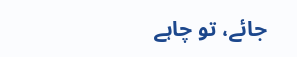جائے، تو چاہے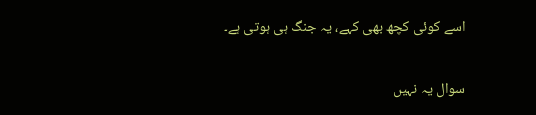اسے کوئی کچھ بھی کہے، یہ جنگ ہی ہوتی ہے۔

سوال یہ نہیں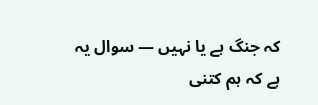کہ جنگ ہے یا نہیں — سوال یہ ہے کہ ہم کتنی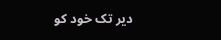دیر تک خود کو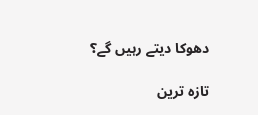دھوکا دیتے رہیں گے؟

تازہ ترین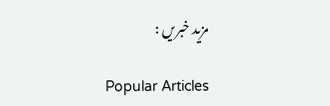مزید خبریں :

Popular Articles